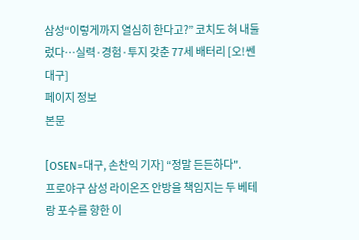삼성“이렇게까지 열심히 한다고?” 코치도 혀 내둘렀다…실력·경험·투지 갖춘 77세 배터리 [오!쎈 대구]
페이지 정보
본문

[OSEN=대구, 손찬익 기자] “정말 든든하다".
프로야구 삼성 라이온즈 안방을 책임지는 두 베테랑 포수를 향한 이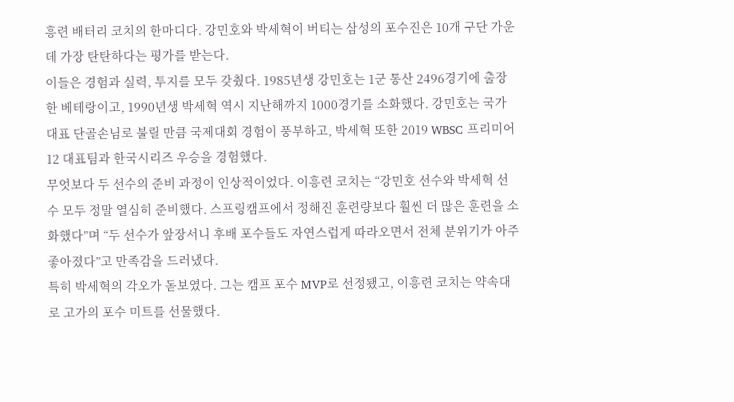흥련 배터리 코치의 한마디다. 강민호와 박세혁이 버티는 삼성의 포수진은 10개 구단 가운데 가장 탄탄하다는 평가를 받는다.
이들은 경험과 실력, 투지를 모두 갖췄다. 1985년생 강민호는 1군 통산 2496경기에 출장한 베테랑이고, 1990년생 박세혁 역시 지난해까지 1000경기를 소화했다. 강민호는 국가대표 단골손님로 불릴 만큼 국제대회 경험이 풍부하고, 박세혁 또한 2019 WBSC 프리미어12 대표팀과 한국시리즈 우승을 경험했다.
무엇보다 두 선수의 준비 과정이 인상적이었다. 이흥련 코치는 “강민호 선수와 박세혁 선수 모두 정말 열심히 준비했다. 스프링캠프에서 정해진 훈련량보다 훨씬 더 많은 훈련을 소화했다”며 “두 선수가 앞장서니 후배 포수들도 자연스럽게 따라오면서 전체 분위기가 아주 좋아졌다”고 만족감을 드러냈다.
특히 박세혁의 각오가 돋보였다. 그는 캠프 포수 MVP로 선정됐고, 이흥련 코치는 약속대로 고가의 포수 미트를 선물했다.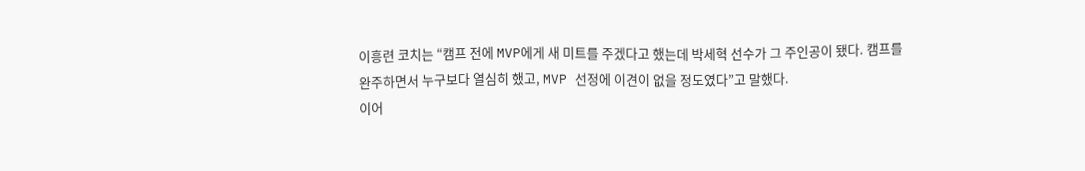이흥련 코치는 “캠프 전에 MVP에게 새 미트를 주겠다고 했는데 박세혁 선수가 그 주인공이 됐다. 캠프를 완주하면서 누구보다 열심히 했고, MVP 선정에 이견이 없을 정도였다”고 말했다.
이어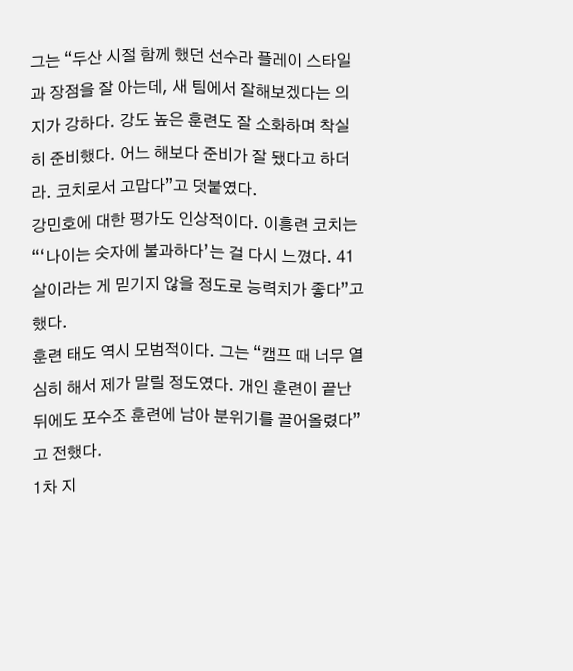그는 “두산 시절 함께 했던 선수라 플레이 스타일과 장점을 잘 아는데, 새 팀에서 잘해보겠다는 의지가 강하다. 강도 높은 훈련도 잘 소화하며 착실히 준비했다. 어느 해보다 준비가 잘 됐다고 하더라. 코치로서 고맙다”고 덧붙였다.
강민호에 대한 평가도 인상적이다. 이흥련 코치는 “‘나이는 숫자에 불과하다’는 걸 다시 느꼈다. 41살이라는 게 믿기지 않을 정도로 능력치가 좋다”고 했다.
훈련 태도 역시 모범적이다. 그는 “캠프 때 너무 열심히 해서 제가 말릴 정도였다. 개인 훈련이 끝난 뒤에도 포수조 훈련에 남아 분위기를 끌어올렸다”고 전했다.
1차 지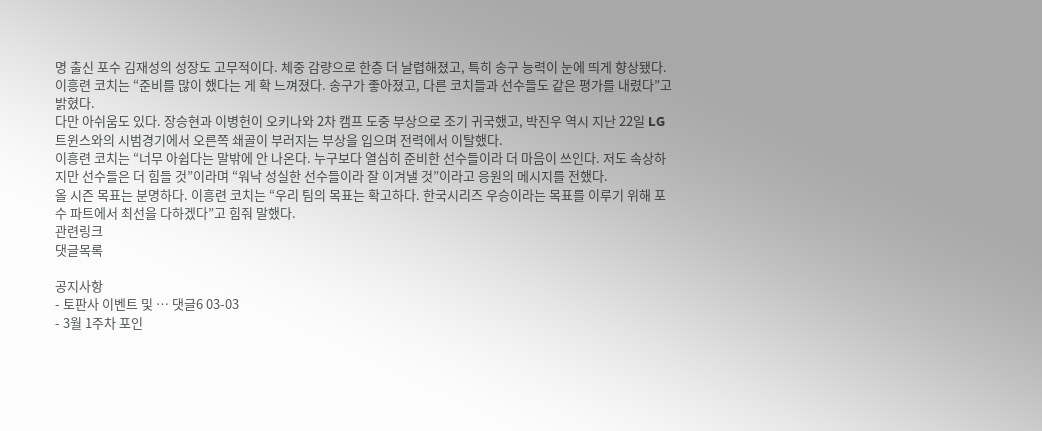명 출신 포수 김재성의 성장도 고무적이다. 체중 감량으로 한층 더 날렵해졌고, 특히 송구 능력이 눈에 띄게 향상됐다. 이흥련 코치는 “준비를 많이 했다는 게 확 느껴졌다. 송구가 좋아졌고, 다른 코치들과 선수들도 같은 평가를 내렸다”고 밝혔다.
다만 아쉬움도 있다. 장승현과 이병헌이 오키나와 2차 캠프 도중 부상으로 조기 귀국했고, 박진우 역시 지난 22일 LG 트윈스와의 시범경기에서 오른쪽 쇄골이 부러지는 부상을 입으며 전력에서 이탈했다.
이흥련 코치는 “너무 아쉽다는 말밖에 안 나온다. 누구보다 열심히 준비한 선수들이라 더 마음이 쓰인다. 저도 속상하지만 선수들은 더 힘들 것”이라며 “워낙 성실한 선수들이라 잘 이겨낼 것”이라고 응원의 메시지를 전했다.
올 시즌 목표는 분명하다. 이흥련 코치는 “우리 팀의 목표는 확고하다. 한국시리즈 우승이라는 목표를 이루기 위해 포수 파트에서 최선을 다하겠다”고 힘줘 말했다.
관련링크
댓글목록

공지사항
- 토판사 이벤트 및 … 댓글6 03-03
- 3월 1주차 포인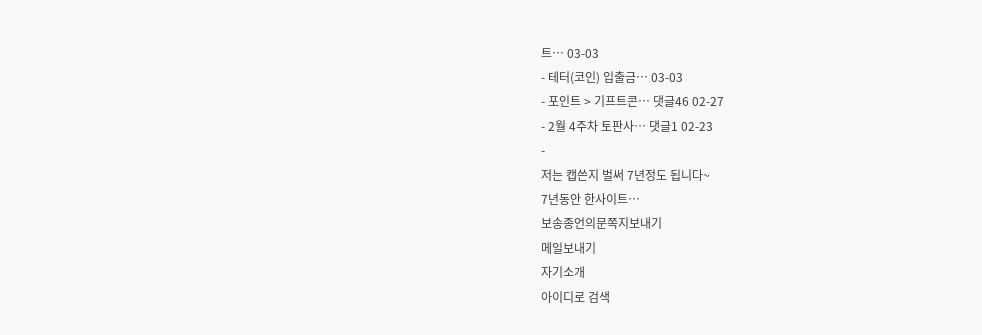트… 03-03
- 테터(코인) 입출금… 03-03
- 포인트 > 기프트콘… 댓글46 02-27
- 2월 4주차 토판사… 댓글1 02-23
-
저는 캡쓴지 벌써 7년정도 됩니다~
7년동안 한사이트…
보송종언의문쪽지보내기
메일보내기
자기소개
아이디로 검색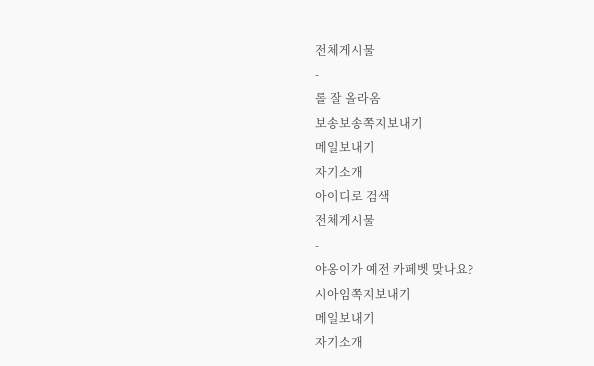전체게시물
-
롤 잘 올라옴
보송보송쪽지보내기
메일보내기
자기소개
아이디로 검색
전체게시물
-
야옹이가 예전 카페벳 맞나요?
시아임쪽지보내기
메일보내기
자기소개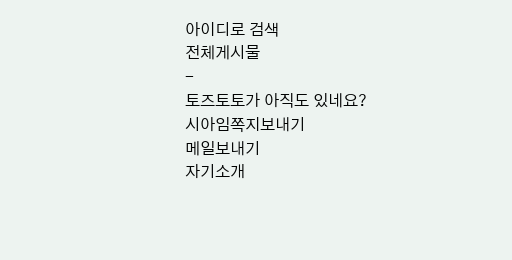아이디로 검색
전체게시물
-
토즈토토가 아직도 있네요?
시아임쪽지보내기
메일보내기
자기소개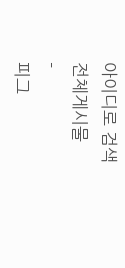아이디로 검색
전체게시물
-
피그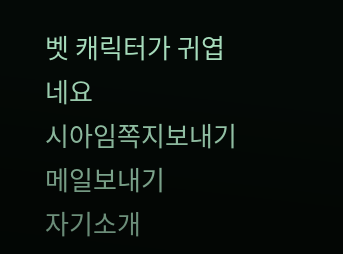벳 캐릭터가 귀엽네요
시아임쪽지보내기
메일보내기
자기소개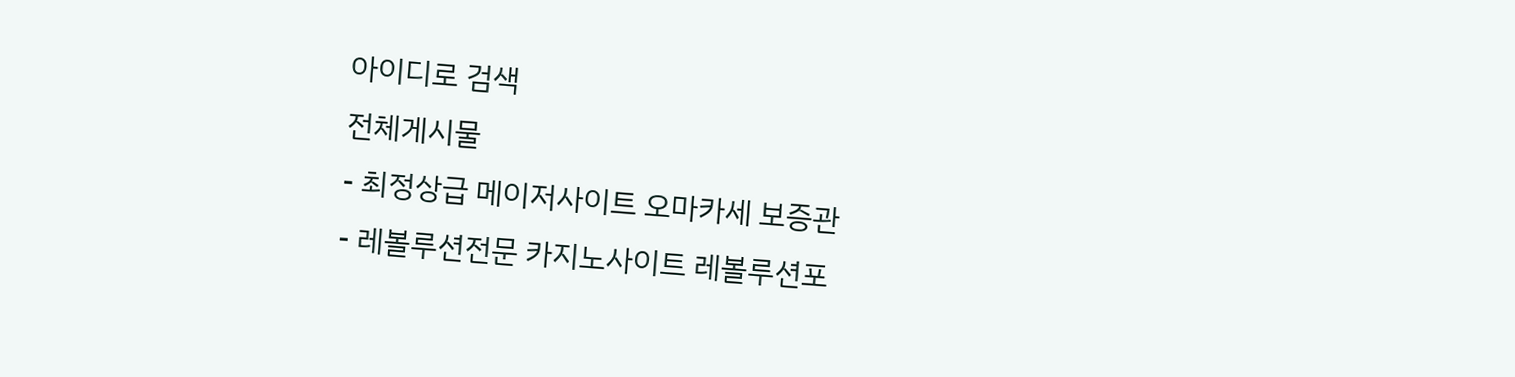아이디로 검색
전체게시물
- 최정상급 메이저사이트 오마카세 보증관
- 레볼루션전문 카지노사이트 레볼루션포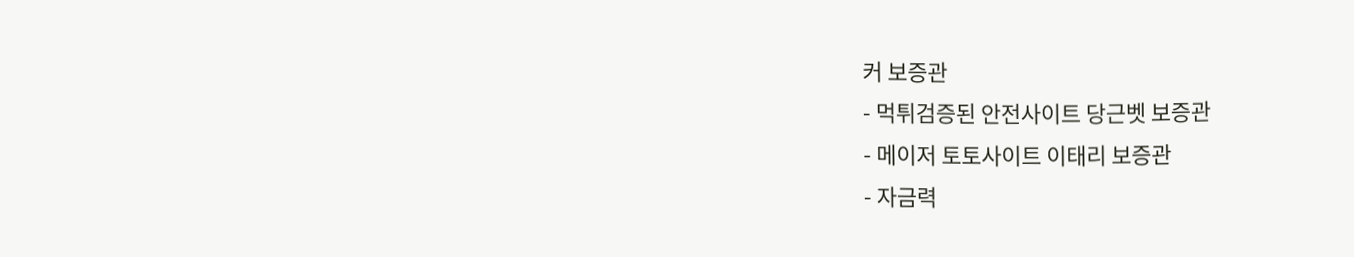커 보증관
- 먹튀검증된 안전사이트 당근벳 보증관
- 메이저 토토사이트 이태리 보증관
- 자금력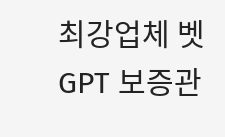최강업체 벳GPT 보증관